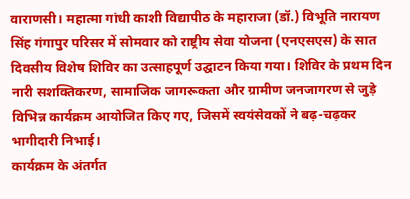वाराणसी। महात्मा गांधी काशी विद्यापीठ के महाराजा (डॉ.) विभूति नारायण सिंह गंगापुर परिसर में सोमवार को राष्ट्रीय सेवा योजना (एनएसएस) के सात दिवसीय विशेष शिविर का उत्साहपूर्ण उद्घाटन किया गया। शिविर के प्रथम दिन नारी सशक्तिकरण, सामाजिक जागरूकता और ग्रामीण जनजागरण से जुड़े विभिन्न कार्यक्रम आयोजित किए गए, जिसमें स्वयंसेवकों ने बढ़-चढ़कर भागीदारी निभाई।
कार्यक्रम के अंतर्गत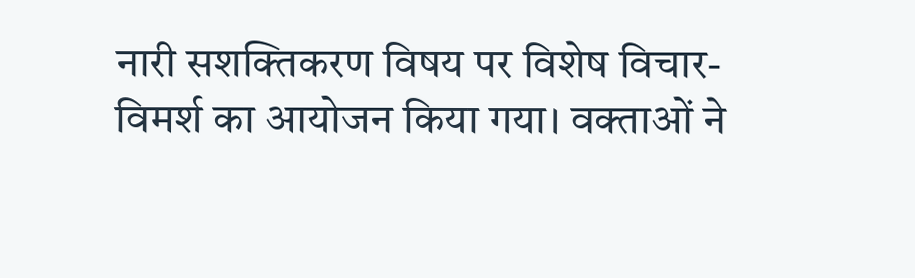नारी सशक्तिकरण विषय पर विशेष विचार-विमर्श का आयोजन किया गया। वक्ताओं ने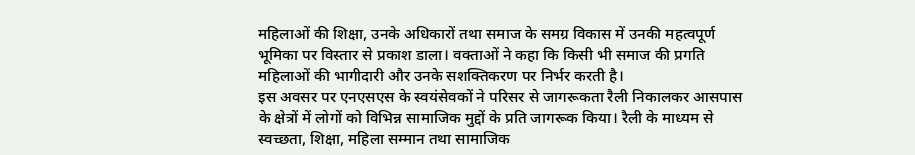महिलाओं की शिक्षा, उनके अधिकारों तथा समाज के समग्र विकास में उनकी महत्वपूर्ण भूमिका पर विस्तार से प्रकाश डाला। वक्ताओं ने कहा कि किसी भी समाज की प्रगति महिलाओं की भागीदारी और उनके सशक्तिकरण पर निर्भर करती है।
इस अवसर पर एनएसएस के स्वयंसेवकों ने परिसर से जागरूकता रैली निकालकर आसपास के क्षेत्रों में लोगों को विभिन्न सामाजिक मुद्दों के प्रति जागरूक किया। रैली के माध्यम से स्वच्छता, शिक्षा, महिला सम्मान तथा सामाजिक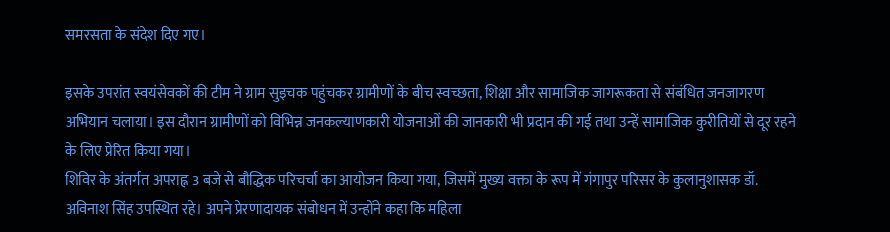समरसता के संदेश दिए गए।

इसके उपरांत स्वयंसेवकों की टीम ने ग्राम सुइचक पहुंचकर ग्रामीणों के बीच स्वच्छता, शिक्षा और सामाजिक जागरूकता से संबंधित जनजागरण अभियान चलाया। इस दौरान ग्रामीणों को विभिन्न जनकल्याणकारी योजनाओं की जानकारी भी प्रदान की गई तथा उन्हें सामाजिक कुरीतियों से दूर रहने के लिए प्रेरित किया गया।
शिविर के अंतर्गत अपराह्न 3 बजे से बौद्धिक परिचर्चा का आयोजन किया गया, जिसमें मुख्य वक्ता के रूप में गंगापुर परिसर के कुलानुशासक डॉ. अविनाश सिंह उपस्थित रहे। अपने प्रेरणादायक संबोधन में उन्होंने कहा कि महिला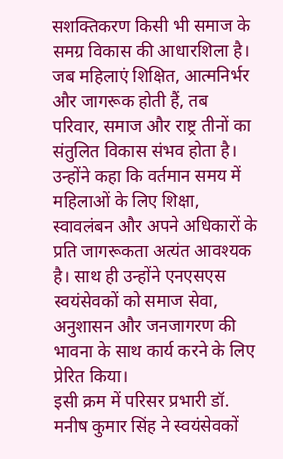सशक्तिकरण किसी भी समाज के समग्र विकास की आधारशिला है। जब महिलाएं शिक्षित, आत्मनिर्भर और जागरूक होती हैं, तब परिवार, समाज और राष्ट्र तीनों का संतुलित विकास संभव होता है।
उन्होंने कहा कि वर्तमान समय में महिलाओं के लिए शिक्षा, स्वावलंबन और अपने अधिकारों के प्रति जागरूकता अत्यंत आवश्यक है। साथ ही उन्होंने एनएसएस स्वयंसेवकों को समाज सेवा, अनुशासन और जनजागरण की भावना के साथ कार्य करने के लिए प्रेरित किया।
इसी क्रम में परिसर प्रभारी डॉ. मनीष कुमार सिंह ने स्वयंसेवकों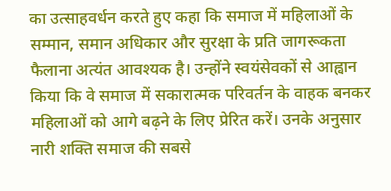का उत्साहवर्धन करते हुए कहा कि समाज में महिलाओं के सम्मान, समान अधिकार और सुरक्षा के प्रति जागरूकता फैलाना अत्यंत आवश्यक है। उन्होंने स्वयंसेवकों से आह्वान किया कि वे समाज में सकारात्मक परिवर्तन के वाहक बनकर महिलाओं को आगे बढ़ने के लिए प्रेरित करें। उनके अनुसार नारी शक्ति समाज की सबसे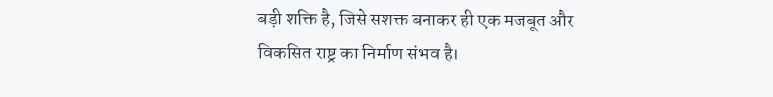बड़ी शक्ति है, जिसे सशक्त बनाकर ही एक मजबूत और विकसित राष्ट्र का निर्माण संभव है।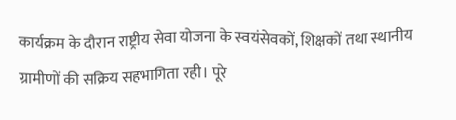कार्यक्रम के दौरान राष्ट्रीय सेवा योजना के स्वयंसेवकों, शिक्षकों तथा स्थानीय ग्रामीणों की सक्रिय सहभागिता रही। पूरे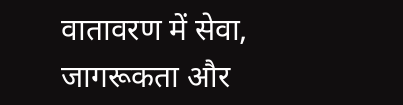वातावरण में सेवा, जागरूकता और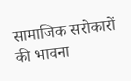सामाजिक सरोकारों की भावना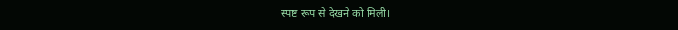स्पष्ट रूप से देखने को मिली।